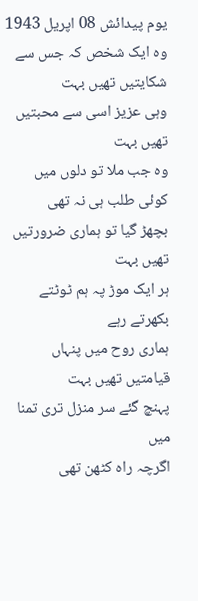یوم پیدائش 08 اپریل 1943
وہ ایک شخص کہ جس سے شکایتیں تھیں بہت
وہی عزیز اسی سے محبتیں تھیں بہت
وہ جب ملا تو دلوں میں کوئی طلب ہی نہ تھی
بچھڑ گیا تو ہماری ضرورتیں تھیں بہت
ہر ایک موڑ پہ ہم ٹوٹتے بکھرتے رہے
ہماری روح میں پنہاں قیامتیں تھیں بہت
پہنچ گئے سر منزل تری تمنا میں
اگرچہ راہ کٹھن تھی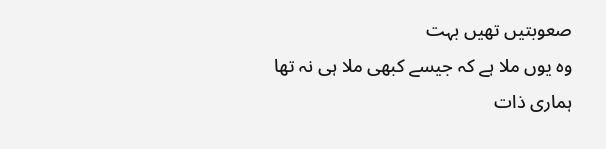صعوبتیں تھیں بہت
وہ یوں ملا ہے کہ جیسے کبھی ملا ہی نہ تھا
ہماری ذات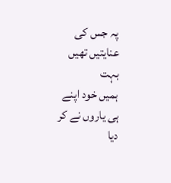پہ جس کی عنایتیں تھیں بہت
ہمیں خود اپنے ہی یاروں نے کر دیا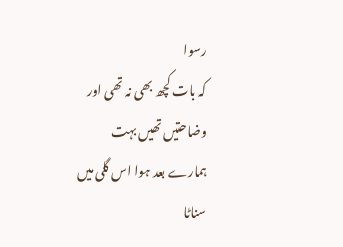رسوا
کہ بات کچھ بھی نہ تھی اور وضاحتیں تھیں بہت
ہمارے بعد ہوا اس گلی میں سناٹا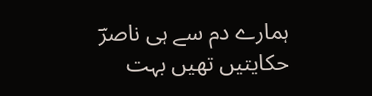ہمارے دم سے ہی ناصرؔ حکایتیں تھیں بہت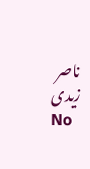ناصر زیدی
No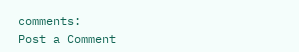comments:
Post a Comment